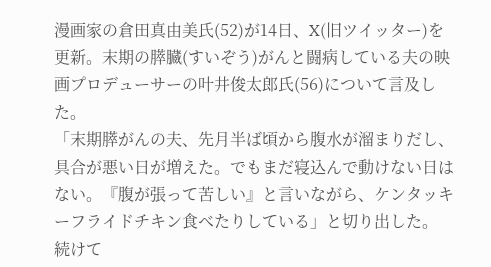漫画家の倉田真由美氏(52)が14日、X(旧ツイッター)を更新。末期の膵臓(すいぞう)がんと闘病している夫の映画プロデューサーの叶井俊太郎氏(56)について言及した。
「末期膵がんの夫、先月半ば頃から腹水が溜まりだし、具合が悪い日が増えた。でもまだ寝込んで動けない日はない。『腹が張って苦しい』と言いながら、ケンタッキーフライドチキン食べたりしている」と切り出した。
続けて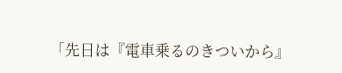「先日は『電車乗るのきついから』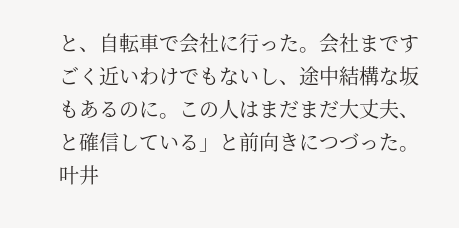と、自転車で会社に行った。会社まですごく近いわけでもないし、途中結構な坂もあるのに。この人はまだまだ大丈夫、と確信している」と前向きにつづった。
叶井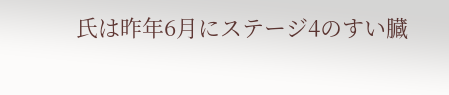氏は昨年6月にステージ4のすい臓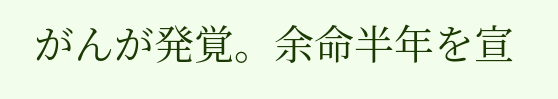がんが発覚。余命半年を宣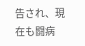告され、現在も闘病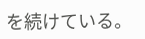を続けている。